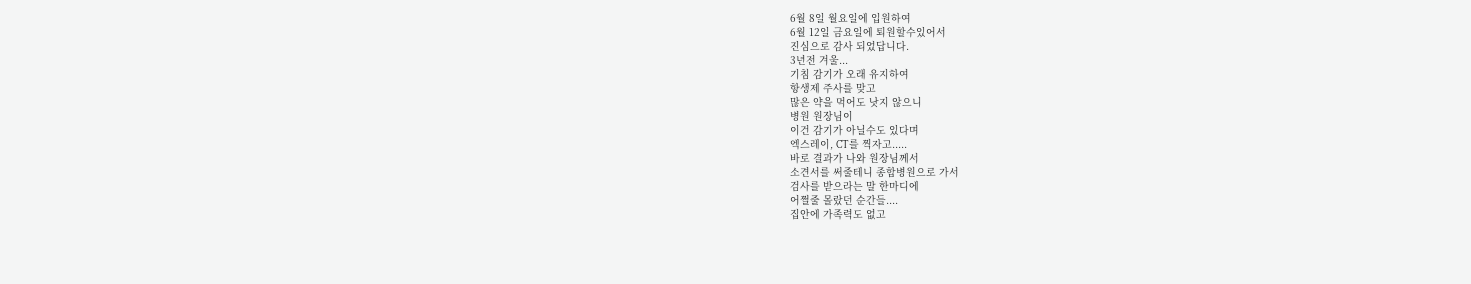6월 8일 월요일에 입원하여
6월 12일 금요일에 퇴원할수있어서
진심으로 감사 되었답니다.
3년전 겨울...
기침 감기가 오래 유지하여
항생제 주사를 맞고
많은 약을 먹어도 낫지 않으니
병원 원장님이
이건 감기가 아닐수도 있다며
엑스레이, CT를 찍자고.....
바로 결과가 나와 원장님께서
소견서를 써줄테니 종합병원으로 가서
검사를 받으라는 말 한마디에
어쩔줄 몰랐던 순간들....
집안에 가족력도 없고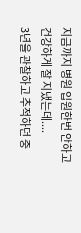지금까지 병원 입원한번 안하고
건강하게 잘 지냈는데....
3년을 관찰하고 추적하던 중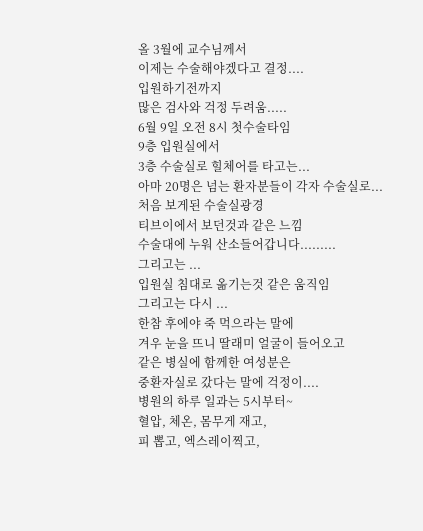올 3월에 교수님께서
이제는 수술해야겠다고 결정....
입원하기전까지
많은 검사와 걱정 두려움.....
6월 9일 오전 8시 첫수술타임
9층 입원실에서
3층 수술실로 힐체어를 타고는...
아마 20명은 넘는 환자분들이 각자 수술실로...
처음 보게된 수술실광경
티브이에서 보던것과 같은 느낌
수술대에 누워 산소들어갑니다.........
그리고는 ...
입원실 침대로 옮기는것 같은 움직임
그리고는 다시 ...
한참 후에야 죽 먹으라는 말에
겨우 눈을 뜨니 딸래미 얼굴이 들어오고
같은 병실에 함께한 여성분은
중환자실로 갔다는 말에 걱정이....
병원의 하루 일과는 5시부터~
혈압, 체온, 몸무게 재고,
피 뽑고, 엑스레이찍고,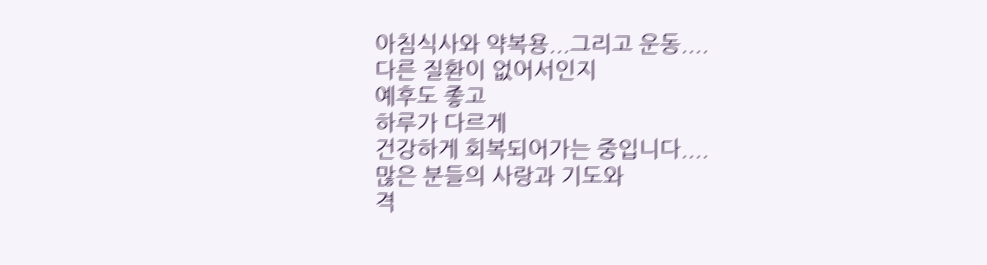아침식사와 약복용...그리고 운동....
다른 질환이 없어서인지
예후도 좋고
하루가 다르게
건강하게 회복되어가는 중입니다....
많은 분들의 사랑과 기도와
격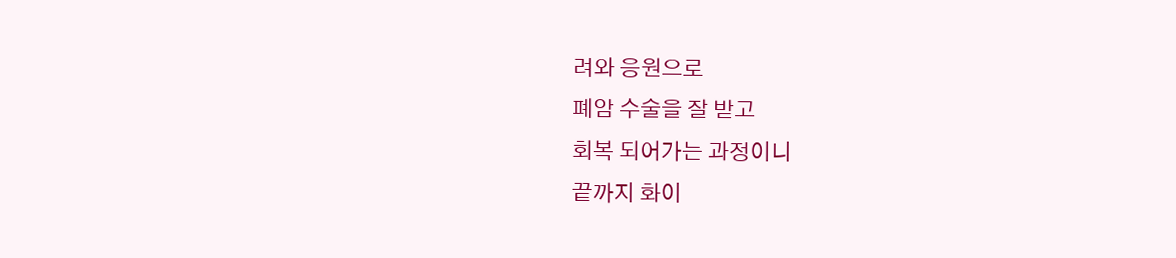려와 응원으로
폐암 수술을 잘 받고
회복 되어가는 과정이니
끝까지 화이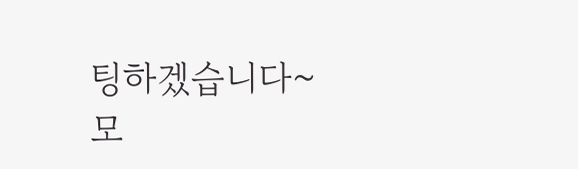팅하겠습니다~
모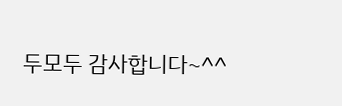두모두 감사합니다~^^